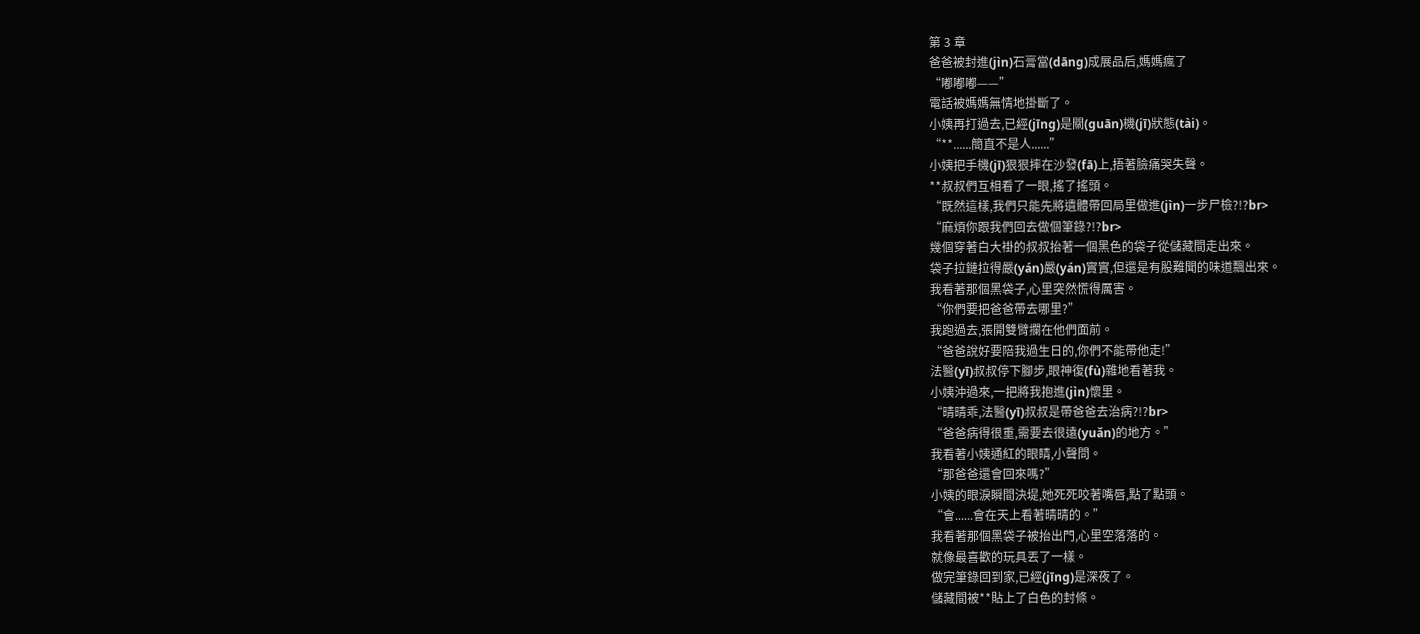第 3 章
爸爸被封進(jìn)石膏當(dāng)成展品后,媽媽瘋了
“嘟嘟嘟——”
電話被媽媽無情地掛斷了。
小姨再打過去,已經(jīng)是關(guān)機(jī)狀態(tài)。
“**......簡直不是人......”
小姨把手機(jī)狠狠摔在沙發(fā)上,捂著臉痛哭失聲。
**叔叔們互相看了一眼,搖了搖頭。
“既然這樣,我們只能先將遺體帶回局里做進(jìn)一步尸檢?!?br>
“麻煩你跟我們回去做個筆錄?!?br>
幾個穿著白大褂的叔叔抬著一個黑色的袋子從儲藏間走出來。
袋子拉鏈拉得嚴(yán)嚴(yán)實實,但還是有股難聞的味道飄出來。
我看著那個黑袋子,心里突然慌得厲害。
“你們要把爸爸帶去哪里?”
我跑過去,張開雙臂攔在他們面前。
“爸爸說好要陪我過生日的,你們不能帶他走!”
法醫(yī)叔叔停下腳步,眼神復(fù)雜地看著我。
小姨沖過來,一把將我抱進(jìn)懷里。
“晴晴乖,法醫(yī)叔叔是帶爸爸去治病?!?br>
“爸爸病得很重,需要去很遠(yuǎn)的地方。”
我看著小姨通紅的眼睛,小聲問。
“那爸爸還會回來嗎?”
小姨的眼淚瞬間決堤,她死死咬著嘴唇,點了點頭。
“會......會在天上看著晴晴的。”
我看著那個黑袋子被抬出門,心里空落落的。
就像最喜歡的玩具丟了一樣。
做完筆錄回到家,已經(jīng)是深夜了。
儲藏間被**貼上了白色的封條。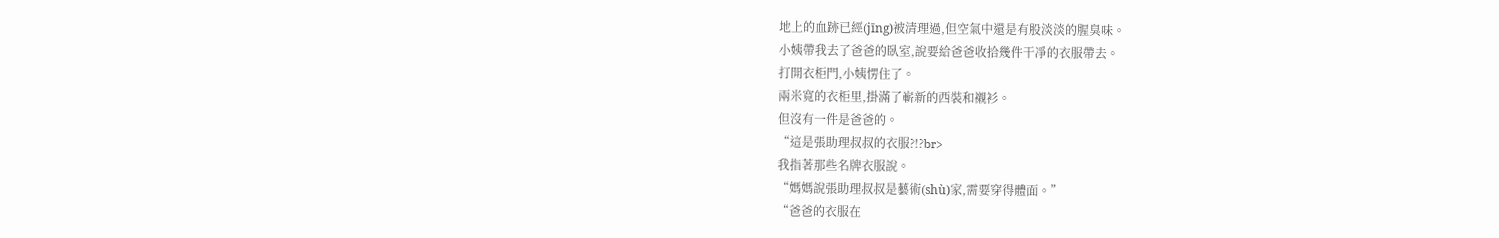地上的血跡已經(jīng)被清理過,但空氣中還是有股淡淡的腥臭味。
小姨帶我去了爸爸的臥室,說要給爸爸收拾幾件干凈的衣服帶去。
打開衣柜門,小姨愣住了。
兩米寬的衣柜里,掛滿了嶄新的西裝和襯衫。
但沒有一件是爸爸的。
“這是張助理叔叔的衣服?!?br>
我指著那些名牌衣服說。
“媽媽說張助理叔叔是藝術(shù)家,需要穿得體面。”
“爸爸的衣服在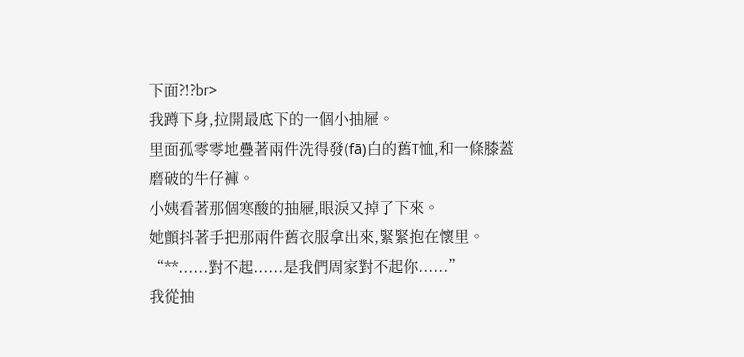下面?!?br>
我蹲下身,拉開最底下的一個小抽屜。
里面孤零零地疊著兩件洗得發(fā)白的舊T恤,和一條膝蓋磨破的牛仔褲。
小姨看著那個寒酸的抽屜,眼淚又掉了下來。
她顫抖著手把那兩件舊衣服拿出來,緊緊抱在懷里。
“**......對不起......是我們周家對不起你......”
我從抽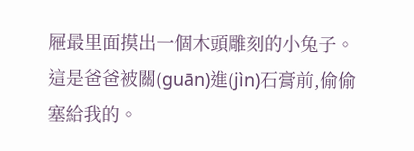屜最里面摸出一個木頭雕刻的小兔子。
這是爸爸被關(guān)進(jìn)石膏前,偷偷塞給我的。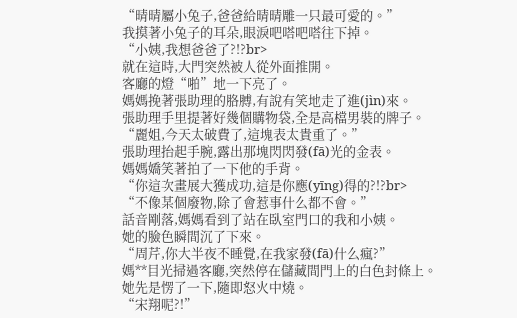“晴晴屬小兔子,爸爸給晴晴雕一只最可愛的。”
我摸著小兔子的耳朵,眼淚吧嗒吧嗒往下掉。
“小姨,我想爸爸了?!?br>
就在這時,大門突然被人從外面推開。
客廳的燈“啪”地一下亮了。
媽媽挽著張助理的胳膊,有說有笑地走了進(jìn)來。
張助理手里提著好幾個購物袋,全是高檔男裝的牌子。
“麗姐,今天太破費了,這塊表太貴重了。”
張助理抬起手腕,露出那塊閃閃發(fā)光的金表。
媽媽嬌笑著拍了一下他的手背。
“你這次畫展大獲成功,這是你應(yīng)得的?!?br>
“不像某個廢物,除了會惹事什么都不會。”
話音剛落,媽媽看到了站在臥室門口的我和小姨。
她的臉色瞬間沉了下來。
“周芹,你大半夜不睡覺,在我家發(fā)什么瘋?”
媽**目光掃過客廳,突然停在儲藏間門上的白色封條上。
她先是愣了一下,隨即怒火中燒。
“宋翔呢?!”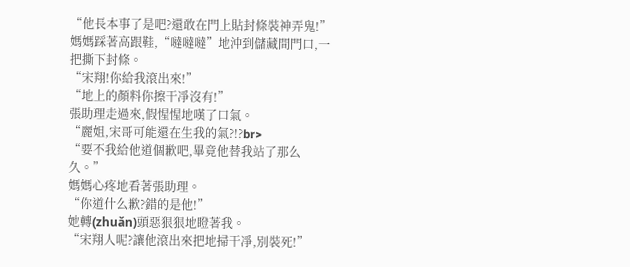“他長本事了是吧?還敢在門上貼封條裝神弄鬼!”
媽媽踩著高跟鞋,“噠噠噠”地沖到儲藏間門口,一把撕下封條。
“宋翔!你給我滾出來!”
“地上的顏料你擦干凈沒有!”
張助理走過來,假惺惺地嘆了口氣。
“麗姐,宋哥可能還在生我的氣?!?br>
“要不我給他道個歉吧,畢竟他替我站了那么久。”
媽媽心疼地看著張助理。
“你道什么歉?錯的是他!”
她轉(zhuǎn)頭惡狠狠地瞪著我。
“宋翔人呢?讓他滾出來把地掃干凈,別裝死!”